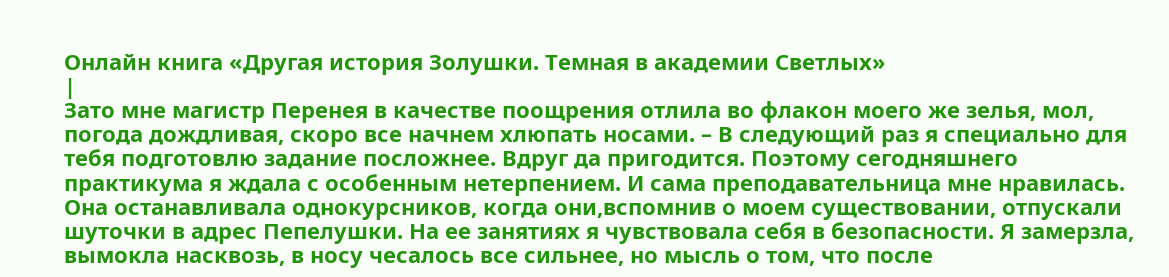Онлайн книга «Другая история Золушки. Темная в академии Светлых»
|
Зато мне магистр Перенея в качестве поощрения отлила во флакон моего же зелья, мол, погода дождливая, скоро все начнем хлюпать носами. – В следующий раз я специально для тебя подготовлю задание посложнее. Вдруг да пригодится. Поэтому сегодняшнего практикума я ждала с особенным нетерпением. И сама преподавательница мне нравилась. Она останавливала однокурсников, когда они,вспомнив о моем существовании, отпускали шуточки в адрес Пепелушки. На ее занятиях я чувствовала себя в безопасности. Я замерзла, вымокла насквозь, в носу чесалось все сильнее, но мысль о том, что после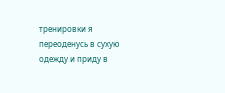тренировки я переоденусь в сухую одежду и приду в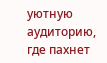уютную аудиторию, где пахнет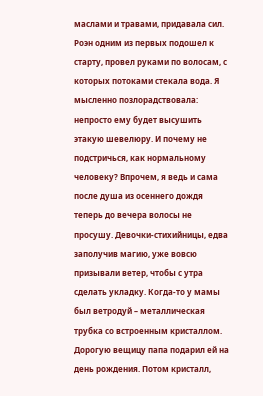маслами и травами, придавала сил. Роэн одним из первых подошел к старту, провел руками по волосам, с которых потоками стекала вода. Я мысленно позлорадствовала: непросто ему будет высушить этакую шевелюру. И почему не подстричься, как нормальному человеку? Впрочем, я ведь и сама после душа из осеннего дождя теперь до вечера волосы не просушу. Девочки-стихийницы, едва заполучив магию, уже вовсю призывали ветер, чтобы с утра сделать укладку. Когда-то у мамы был ветродуй – металлическая трубка со встроенным кристаллом. Дорогую вещицу папа подарил ей на день рождения. Потом кристалл,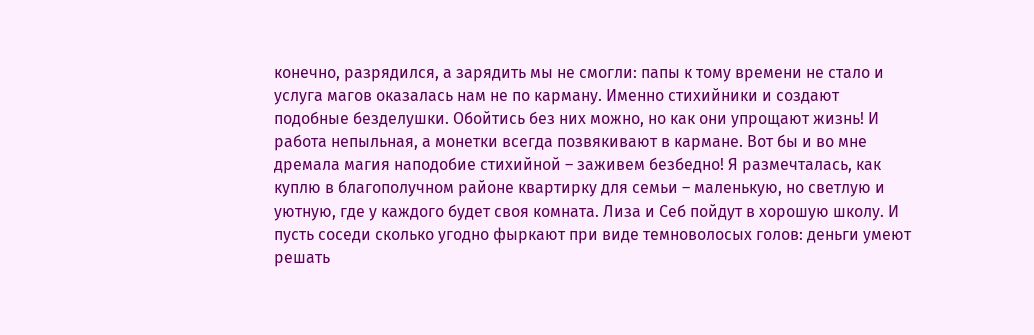конечно, разрядился, а зарядить мы не смогли: папы к тому времени не стало и услуга магов оказалась нам не по карману. Именно стихийники и создают подобные безделушки. Обойтись без них можно, но как они упрощают жизнь! И работа непыльная, а монетки всегда позвякивают в кармане. Вот бы и во мне дремала магия наподобие стихийной – заживем безбедно! Я размечталась, как куплю в благополучном районе квартирку для семьи – маленькую, но светлую и уютную, где у каждого будет своя комната. Лиза и Себ пойдут в хорошую школу. И пусть соседи сколько угодно фыркают при виде темноволосых голов: деньги умеют решать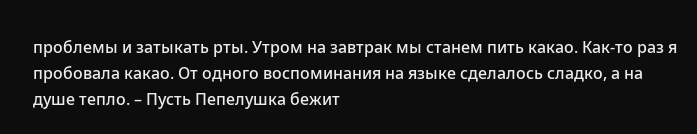проблемы и затыкать рты. Утром на завтрак мы станем пить какао. Как-то раз я пробовала какао. От одного воспоминания на языке сделалось сладко, а на душе тепло. – Пусть Пепелушка бежит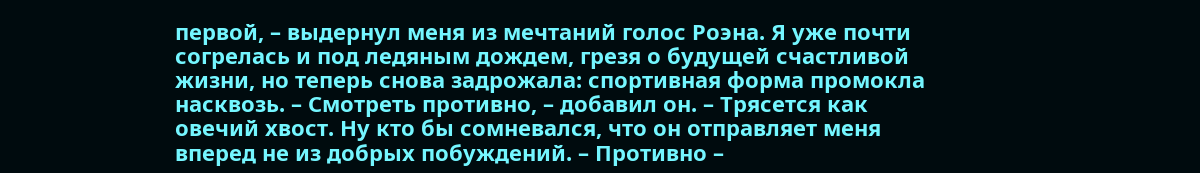первой, – выдернул меня из мечтаний голос Роэна. Я уже почти согрелась и под ледяным дождем, грезя о будущей счастливой жизни, но теперь снова задрожала: спортивная форма промокла насквозь. – Смотреть противно, – добавил он. – Трясется как овечий хвост. Ну кто бы сомневался, что он отправляет меня вперед не из добрых побуждений. – Противно –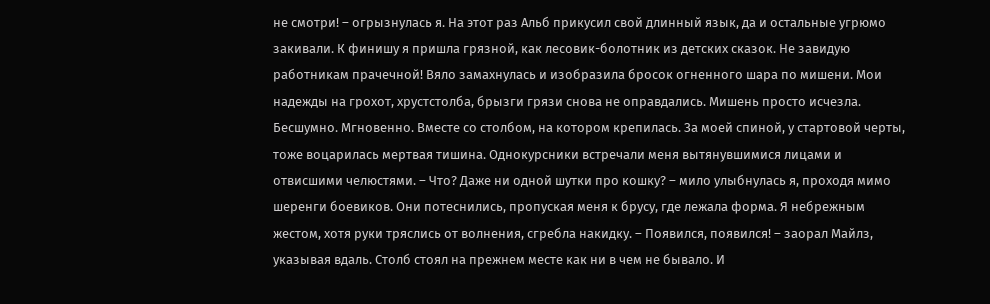не смотри! – огрызнулась я. На этот раз Альб прикусил свой длинный язык, да и остальные угрюмо закивали. К финишу я пришла грязной, как лесовик-болотник из детских сказок. Не завидую работникам прачечной! Вяло замахнулась и изобразила бросок огненного шара по мишени. Мои надежды на грохот, хрустстолба, брызги грязи снова не оправдались. Мишень просто исчезла. Бесшумно. Мгновенно. Вместе со столбом, на котором крепилась. За моей спиной, у стартовой черты, тоже воцарилась мертвая тишина. Однокурсники встречали меня вытянувшимися лицами и отвисшими челюстями. – Что? Даже ни одной шутки про кошку? – мило улыбнулась я, проходя мимо шеренги боевиков. Они потеснились, пропуская меня к брусу, где лежала форма. Я небрежным жестом, хотя руки тряслись от волнения, сгребла накидку. – Появился, появился! – заорал Майлз, указывая вдаль. Столб стоял на прежнем месте как ни в чем не бывало. И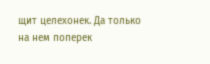щит целехонек. Да только на нем поперек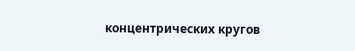концентрических кругов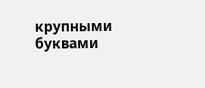крупными буквами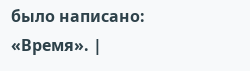было написано: «Время». |